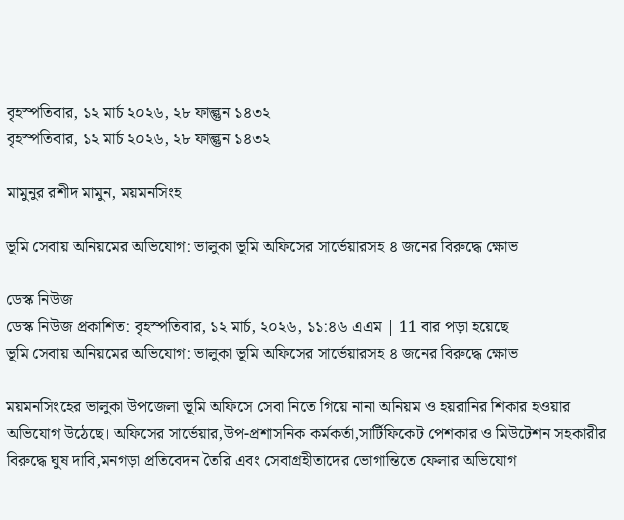বৃহস্পতিবার, ১২ মার্চ ২০২৬, ২৮ ফাল্গুন ১৪৩২
বৃহস্পতিবার, ১২ মার্চ ২০২৬, ২৮ ফাল্গুন ১৪৩২

মামুনুর রশীদ মামুন, ময়মনসিংহ

ভূমি সেবায় অনিয়মের অভিযোগ: ভালুকা ভূমি অফিসের সার্ভেয়ারসহ ৪ জনের বিরুদ্ধে ক্ষোভ

ডেস্ক নিউজ
ডেস্ক নিউজ প্রকাশিত: বৃহস্পতিবার, ১২ মার্চ, ২০২৬, ১১:৪৬ এএম | 11 বার পড়া হয়েছে
ভূমি সেবায় অনিয়মের অভিযোগ: ভালুকা ভূমি অফিসের সার্ভেয়ারসহ ৪ জনের বিরুদ্ধে ক্ষোভ

ময়মনসিংহের ভালুকা উপজেলা ভূমি অফিসে সেবা নিতে গিয়ে নানা অনিয়ম ও হয়রানির শিকার হওয়ার অভিযোগ উঠেছে। অফিসের সার্ভেয়ার,উপ-প্রশাসনিক কর্মকর্তা,সার্টিফিকেট পেশকার ও মিউটেশন সহকারীর বিরুদ্ধে ঘুষ দাবি,মনগড়া প্রতিবেদন তৈরি এবং সেবাগ্রহীতাদের ভোগান্তিতে ফেলার অভিযোগ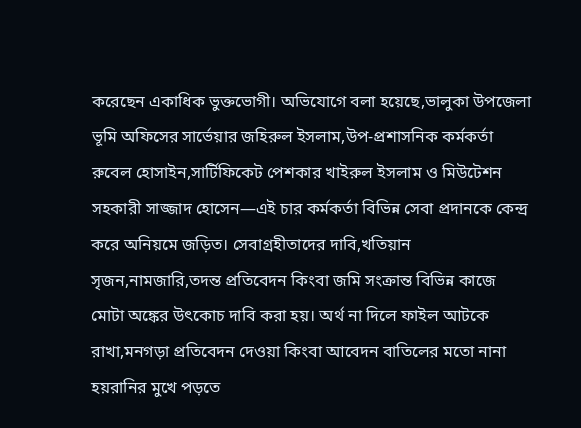করেছেন একাধিক ভুক্তভোগী। অভিযোগে বলা হয়েছে,ভালুকা উপজেলা ভূমি অফিসের সার্ভেয়ার জহিরুল ইসলাম,উপ-প্রশাসনিক কর্মকর্তা রুবেল হোসাইন,সার্টিফিকেট পেশকার খাইরুল ইসলাম ও মিউটেশন সহকারী সাজ্জাদ হোসেন—এই চার কর্মকর্তা বিভিন্ন সেবা প্রদানকে কেন্দ্র করে অনিয়মে জড়িত। সেবাগ্রহীতাদের দাবি,খতিয়ান সৃজন,নামজারি,তদন্ত প্রতিবেদন কিংবা জমি সংক্রান্ত বিভিন্ন কাজে মোটা অঙ্কের উৎকোচ দাবি করা হয়। অর্থ না দিলে ফাইল আটকে রাখা,মনগড়া প্রতিবেদন দেওয়া কিংবা আবেদন বাতিলের মতো নানা হয়রানির মুখে পড়তে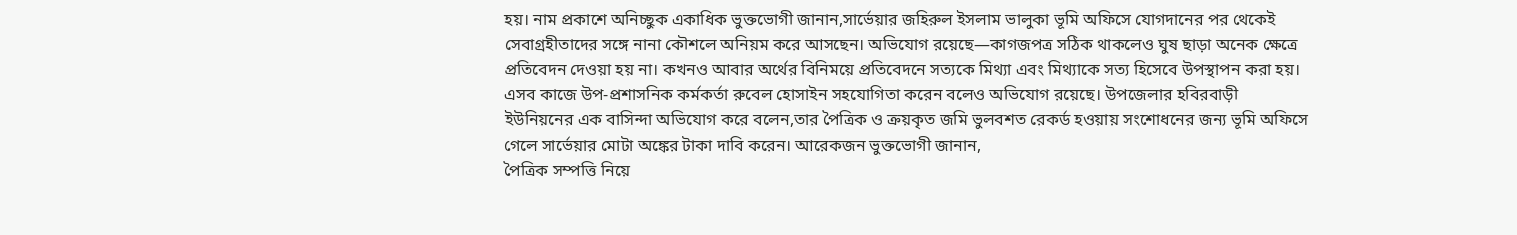হয়। নাম প্রকাশে অনিচ্ছুক একাধিক ভুক্তভোগী জানান,সার্ভেয়ার জহিরুল ইসলাম ভালুকা ভূমি অফিসে যোগদানের পর থেকেই সেবাগ্রহীতাদের সঙ্গে নানা কৌশলে অনিয়ম করে আসছেন। অভিযোগ রয়েছে—কাগজপত্র সঠিক থাকলেও ঘুষ ছাড়া অনেক ক্ষেত্রে প্রতিবেদন দেওয়া হয় না। কখনও আবার অর্থের বিনিময়ে প্রতিবেদনে সত্যকে মিথ্যা এবং মিথ্যাকে সত্য হিসেবে উপস্থাপন করা হয়। এসব কাজে উপ-প্রশাসনিক কর্মকর্তা রুবেল হোসাইন সহযোগিতা করেন বলেও অভিযোগ রয়েছে। উপজেলার হবিরবাড়ী ইউনিয়নের এক বাসিন্দা অভিযোগ করে বলেন,তার পৈত্রিক ও ক্রয়কৃত জমি ভুলবশত রেকর্ড হওয়ায় সংশোধনের জন্য ভূমি অফিসে গেলে সার্ভেয়ার মোটা অঙ্কের টাকা দাবি করেন। আরেকজন ভুক্তভোগী জানান,
পৈত্রিক সম্পত্তি নিয়ে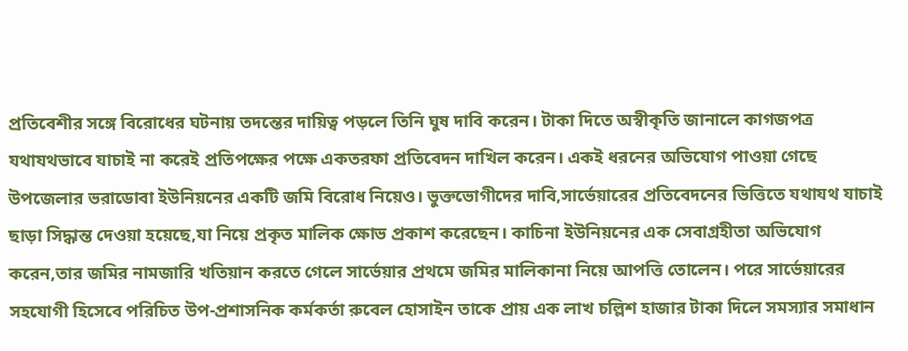প্রতিবেশীর সঙ্গে বিরোধের ঘটনায় তদন্তের দায়িত্ব পড়লে তিনি ঘুষ দাবি করেন। টাকা দিতে অস্বীকৃতি জানালে কাগজপত্র যথাযথভাবে যাচাই না করেই প্রতিপক্ষের পক্ষে একতরফা প্রতিবেদন দাখিল করেন। একই ধরনের অভিযোগ পাওয়া গেছে উপজেলার ভরাডোবা ইউনিয়নের একটি জমি বিরোধ নিয়েও। ভুক্তভোগীদের দাবি,সার্ভেয়ারের প্রতিবেদনের ভিত্তিতে যথাযথ যাচাই ছাড়া সিদ্ধান্ত দেওয়া হয়েছে,যা নিয়ে প্রকৃত মালিক ক্ষোভ প্রকাশ করেছেন। কাচিনা ইউনিয়নের এক সেবাগ্রহীতা অভিযোগ করেন,তার জমির নামজারি খতিয়ান করতে গেলে সার্ভেয়ার প্রথমে জমির মালিকানা নিয়ে আপত্তি তোলেন। পরে সার্ভেয়ারের সহযোগী হিসেবে পরিচিত উপ-প্রশাসনিক কর্মকর্তা রুবেল হোসাইন তাকে প্রায় এক লাখ চল্লিশ হাজার টাকা দিলে সমস্যার সমাধান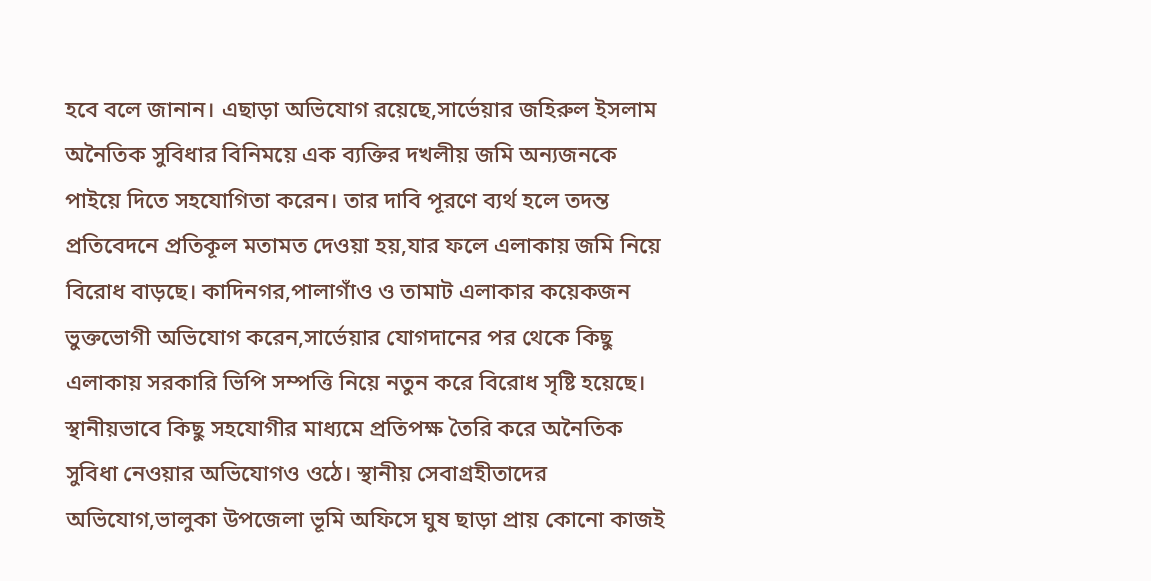হবে বলে জানান। এছাড়া অভিযোগ রয়েছে,সার্ভেয়ার জহিরুল ইসলাম অনৈতিক সুবিধার বিনিময়ে এক ব্যক্তির দখলীয় জমি অন্যজনকে পাইয়ে দিতে সহযোগিতা করেন। তার দাবি পূরণে ব্যর্থ হলে তদন্ত প্রতিবেদনে প্রতিকূল মতামত দেওয়া হয়,যার ফলে এলাকায় জমি নিয়ে বিরোধ বাড়ছে। কাদিনগর,পালাগাঁও ও তামাট এলাকার কয়েকজন ভুক্তভোগী অভিযোগ করেন,সার্ভেয়ার যোগদানের পর থেকে কিছু এলাকায় সরকারি ভিপি সম্পত্তি নিয়ে নতুন করে বিরোধ সৃষ্টি হয়েছে। স্থানীয়ভাবে কিছু সহযোগীর মাধ্যমে প্রতিপক্ষ তৈরি করে অনৈতিক সুবিধা নেওয়ার অভিযোগও ওঠে। স্থানীয় সেবাগ্রহীতাদের অভিযোগ,ভালুকা উপজেলা ভূমি অফিসে ঘুষ ছাড়া প্রায় কোনো কাজই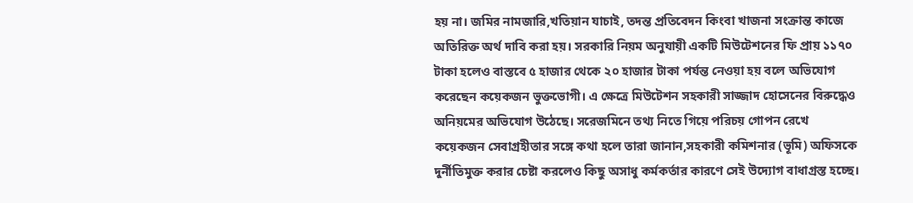হয় না। জমির নামজারি,খতিয়ান যাচাই, তদন্ত প্রতিবেদন কিংবা খাজনা সংক্রান্ত কাজে অতিরিক্ত অর্থ দাবি করা হয়। সরকারি নিয়ম অনুযায়ী একটি মিউটেশনের ফি প্রায় ১১৭০ টাকা হলেও বাস্তবে ৫ হাজার থেকে ২০ হাজার টাকা পর্যন্ত নেওয়া হয় বলে অভিযোগ করেছেন কয়েকজন ভুক্তভোগী। এ ক্ষেত্রে মিউটেশন সহকারী সাজ্জাদ হোসেনের বিরুদ্ধেও অনিয়মের অভিযোগ উঠেছে। সরেজমিনে তথ্য নিতে গিয়ে পরিচয় গোপন রেখে কয়েকজন সেবাগ্রহীতার সঙ্গে কথা হলে তারা জানান,সহকারী কমিশনার (ভূমি) অফিসকে দুর্নীতিমুক্ত করার চেষ্টা করলেও কিছু অসাধু কর্মকর্তার কারণে সেই উদ্যোগ বাধাগ্রস্ত হচ্ছে।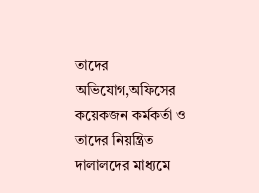তাদের অভিযোগ,অফিসের কয়েকজন কর্মকর্তা ও তাদের নিয়ন্ত্রিত দালালদের মাধ্যমে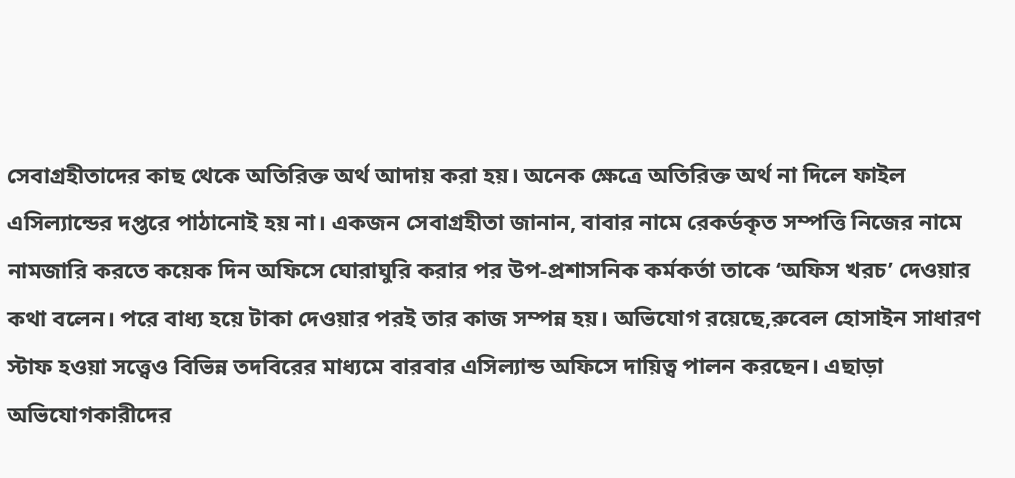সেবাগ্রহীতাদের কাছ থেকে অতিরিক্ত অর্থ আদায় করা হয়। অনেক ক্ষেত্রে অতিরিক্ত অর্থ না দিলে ফাইল এসিল্যান্ডের দপ্তরে পাঠানোই হয় না। একজন সেবাগ্রহীতা জানান, বাবার নামে রেকর্ডকৃত সম্পত্তি নিজের নামে নামজারি করতে কয়েক দিন অফিসে ঘোরাঘুরি করার পর উপ-প্রশাসনিক কর্মকর্তা তাকে ‘অফিস খরচ’ দেওয়ার কথা বলেন। পরে বাধ্য হয়ে টাকা দেওয়ার পরই তার কাজ সম্পন্ন হয়। অভিযোগ রয়েছে,রুবেল হোসাইন সাধারণ স্টাফ হওয়া সত্ত্বেও বিভিন্ন তদবিরের মাধ্যমে বারবার এসিল্যান্ড অফিসে দায়িত্ব পালন করছেন। এছাড়া অভিযোগকারীদের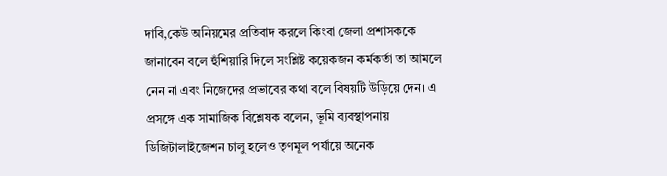দাবি,কেউ অনিয়মের প্রতিবাদ করলে কিংবা জেলা প্রশাসককে জানাবেন বলে হুঁশিয়ারি দিলে সংশ্লিষ্ট কয়েকজন কর্মকর্তা তা আমলে নেন না এবং নিজেদের প্রভাবের কথা বলে বিষয়টি উড়িয়ে দেন। এ প্রসঙ্গে এক সামাজিক বিশ্লেষক বলেন, ভূমি ব্যবস্থাপনায় ডিজিটালাইজেশন চালু হলেও তৃণমূল পর্যায়ে অনেক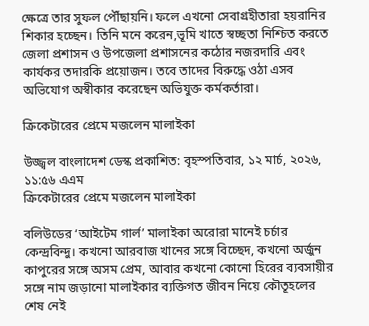ক্ষেত্রে তার সুফল পৌঁছায়নি। ফলে এখনো সেবাগ্রহীতারা হয়রানির শিকার হচ্ছেন। তিনি মনে করেন,ভূমি খাতে স্বচ্ছতা নিশ্চিত করতে জেলা প্রশাসন ও উপজেলা প্রশাসনের কঠোর নজরদারি এবং কার্যকর তদারকি প্রয়োজন। তবে তাদের বিরুদ্ধে ওঠা এসব অভিযোগ অস্বীকার করেছেন অভিযুক্ত কর্মকর্তারা।

ক্রিকেটারের প্রেমে মজলেন মালাইকা

উজ্জ্বল বাংলাদেশ ডেস্ক প্রকাশিত: বৃহস্পতিবার, ১২ মার্চ, ২০২৬, ১১:৫৬ এএম
ক্রিকেটারের প্রেমে মজলেন মালাইকা

বলিউডের ‘আইটেম গার্ল’ মালাইকা অরোরা মানেই চর্চার কেন্দ্রবিন্দু। কখনো আরবাজ খানের সঙ্গে বিচ্ছেদ, কখনো অর্জুন কাপুরের সঙ্গে অসম প্রেম, আবার কখনো কোনো হিরের ব্যবসায়ীর সঙ্গে নাম জড়ানো মালাইকার ব্যক্তিগত জীবন নিয়ে কৌতূহলের শেষ নেই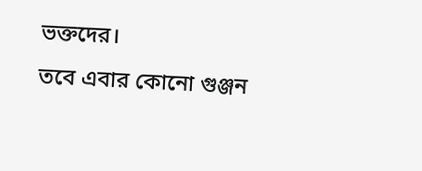ভক্তদের।
তবে এবার কোনো গুঞ্জন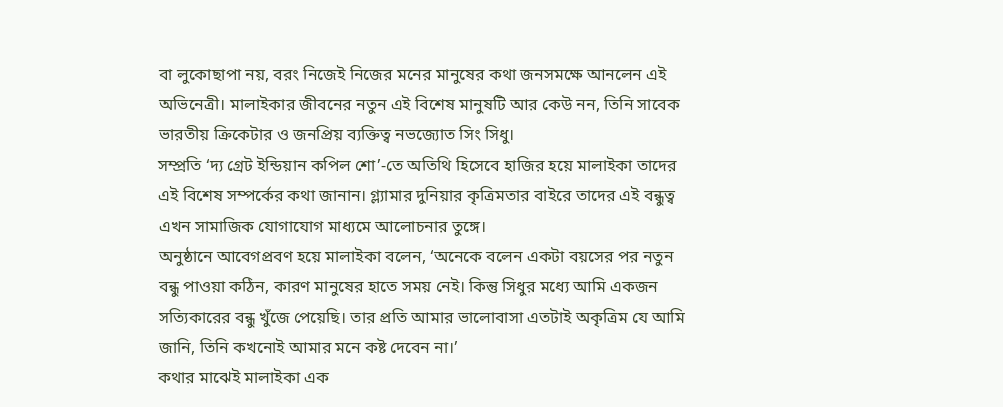বা লুকোছাপা নয়, বরং নিজেই নিজের মনের মানুষের কথা জনসমক্ষে আনলেন এই অভিনেত্রী। মালাইকার জীবনের নতুন এই বিশেষ মানুষটি আর কেউ নন, তিনি সাবেক ভারতীয় ক্রিকেটার ও জনপ্রিয় ব্যক্তিত্ব নভজ্যোত সিং সিধু।
সম্প্রতি ‘দ্য গ্রেট ইন্ডিয়ান কপিল শো’-তে অতিথি হিসেবে হাজির হয়ে মালাইকা তাদের এই বিশেষ সম্পর্কের কথা জানান। গ্ল্যামার দুনিয়ার কৃত্রিমতার বাইরে তাদের এই বন্ধুত্ব এখন সামাজিক যোগাযোগ মাধ্যমে আলোচনার তুঙ্গে।
অনুষ্ঠানে আবেগপ্রবণ হয়ে মালাইকা বলেন, ‘অনেকে বলেন একটা বয়সের পর নতুন বন্ধু পাওয়া কঠিন, কারণ মানুষের হাতে সময় নেই। কিন্তু সিধুর মধ্যে আমি একজন সত্যিকারের বন্ধু খুঁজে পেয়েছি। তার প্রতি আমার ভালোবাসা এতটাই অকৃত্রিম যে আমি জানি, তিনি কখনোই আমার মনে কষ্ট দেবেন না।’
কথার মাঝেই মালাইকা এক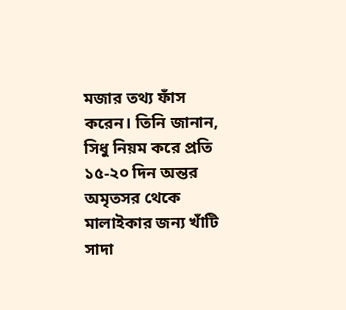মজার তথ্য ফাঁস করেন। তিনি জানান, সিধু নিয়ম করে প্রতি ১৫-২০ দিন অন্তর অমৃতসর থেকে মালাইকার জন্য খাঁটি সাদা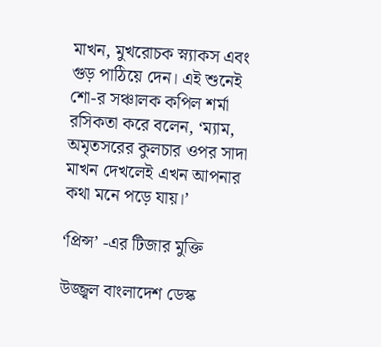মাখন, মুখরোচক স্ন্যাকস এবং গুড় পাঠিয়ে দেন। এই শুনেই শো-র সঞ্চালক কপিল শর্মা রসিকতা করে বলেন, ‘ম্যাম, অমৃতসরের কুলচার ওপর সাদা মাখন দেখলেই এখন আপনার কথা মনে পড়ে যায়।’

‘প্রিন্স’ -এর টিজার মুক্তি

উজ্জ্বল বাংলাদেশ ডেস্ক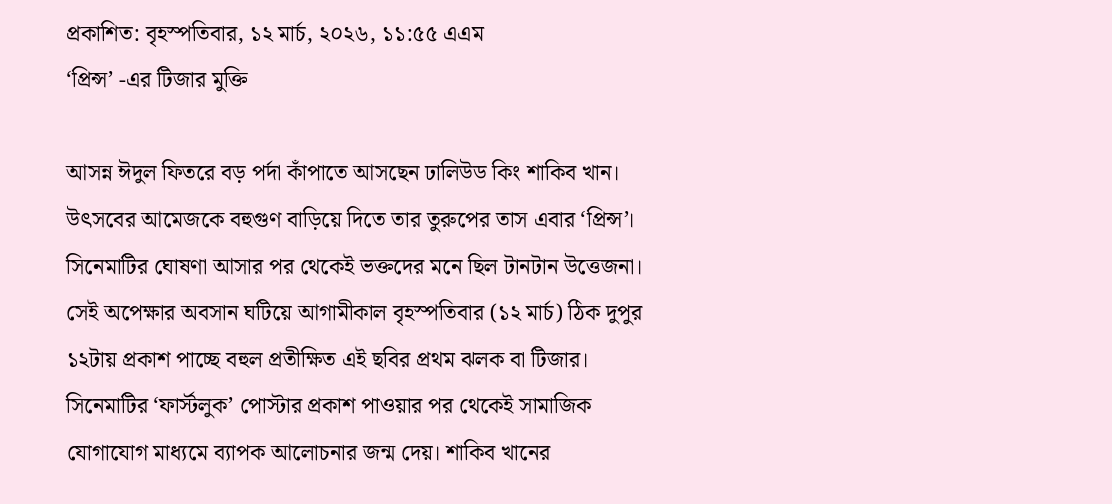প্রকাশিত: বৃহস্পতিবার, ১২ মার্চ, ২০২৬, ১১:৫৫ এএম
‘প্রিন্স’ -এর টিজার মুক্তি

আসন্ন ঈদুল ফিতরে বড় পর্দা কাঁপাতে আসছেন ঢালিউড কিং শাকিব খান। উৎসবের আমেজকে বহুগুণ বাড়িয়ে দিতে তার তুরুপের তাস এবার ‘প্রিন্স’। সিনেমাটির ঘোষণা আসার পর থেকেই ভক্তদের মনে ছিল টানটান উত্তেজনা।
সেই অপেক্ষার অবসান ঘটিয়ে আগামীকাল বৃহস্পতিবার (১২ মার্চ) ঠিক দুপুর ১২টায় প্রকাশ পাচ্ছে বহুল প্রতীক্ষিত এই ছবির প্রথম ঝলক বা টিজার।
সিনেমাটির ‘ফার্স্টলুক’ পোস্টার প্রকাশ পাওয়ার পর থেকেই সামাজিক যোগাযোগ মাধ্যমে ব্যাপক আলোচনার জন্ম দেয়। শাকিব খানের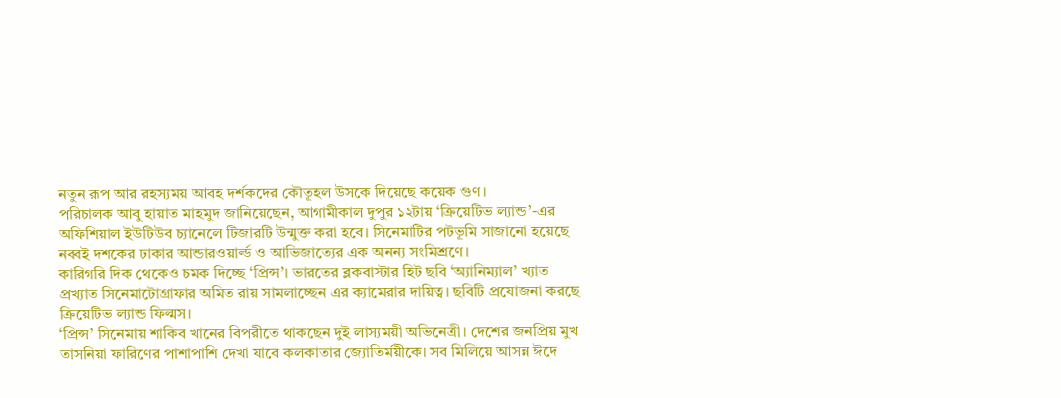নতুন রূপ আর রহস্যময় আবহ দর্শকদের কৌতূহল উসকে দিয়েছে কয়েক গুণ।
পরিচালক আবু হায়াত মাহমুদ জানিয়েছেন, আগামীকাল দুপুর ১২টায় ‘ক্রিয়েটিভ ল্যান্ড’-এর অফিশিয়াল ইউটিউব চ্যানেলে টিজারটি উন্মুক্ত করা হবে। সিনেমাটির পটভূমি সাজানো হয়েছে নব্বই দশকের ঢাকার আন্ডারওয়ার্ল্ড ও আভিজাত্যের এক অনন্য সংমিশ্রণে।
কারিগরি দিক থেকেও চমক দিচ্ছে ‘প্রিন্স’। ভারতের ব্লকবাস্টার হিট ছবি ‘অ্যানিম্যাল’ খ্যাত প্রখ্যাত সিনেমাটোগ্রাফার অমিত রায় সামলাচ্ছেন এর ক্যামেরার দায়িত্ব। ছবিটি প্রযোজনা করছে ক্রিয়েটিভ ল্যান্ড ফিল্মস।
‘প্রিন্স’ সিনেমায় শাকিব খানের বিপরীতে থাকছেন দুই লাস্যময়ী অভিনেত্রী। দেশের জনপ্রিয় মুখ তাসনিয়া ফারিণের পাশাপাশি দেখা যাবে কলকাতার জ্যোতির্ময়ীকে। সব মিলিয়ে আসন্ন ঈদে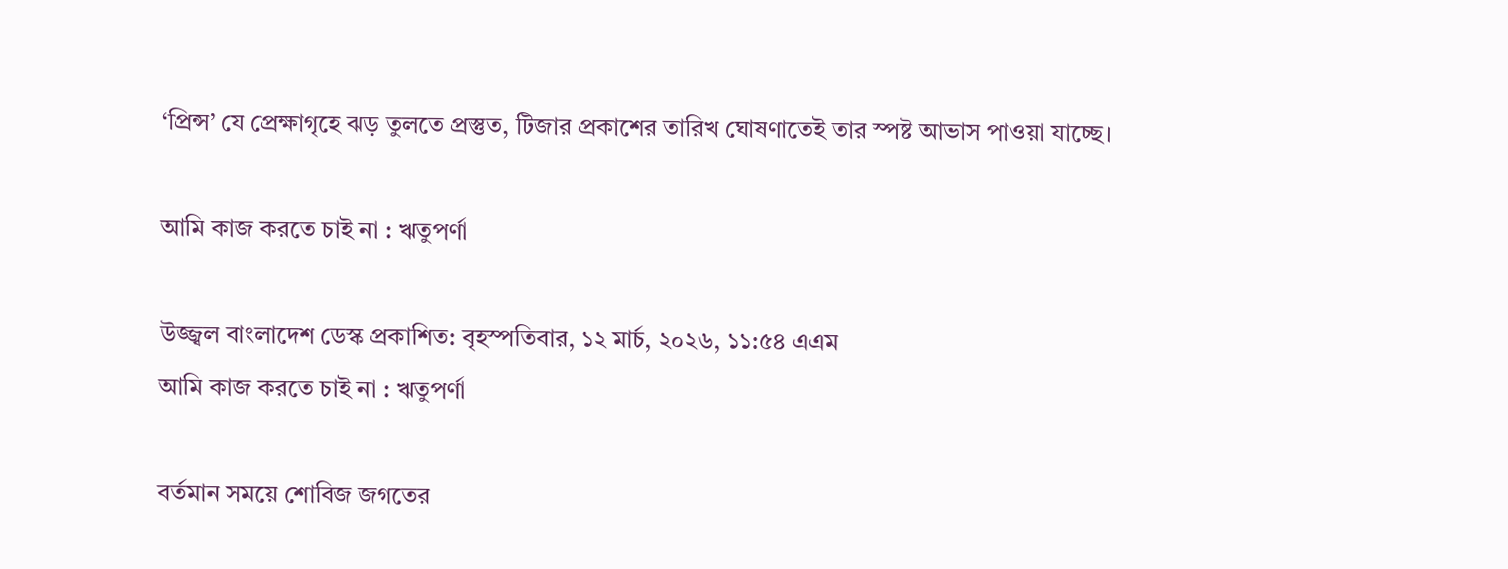‘প্রিন্স’ যে প্রেক্ষাগৃহে ঝড় তুলতে প্রস্তুত, টিজার প্রকাশের তারিখ ঘোষণাতেই তার স্পষ্ট আভাস পাওয়া যাচ্ছে।

আমি কাজ করতে চাই না : ঋতুপর্ণা

উজ্জ্বল বাংলাদেশ ডেস্ক প্রকাশিত: বৃহস্পতিবার, ১২ মার্চ, ২০২৬, ১১:৫৪ এএম
আমি কাজ করতে চাই না : ঋতুপর্ণা

বর্তমান সময়ে শোবিজ জগতের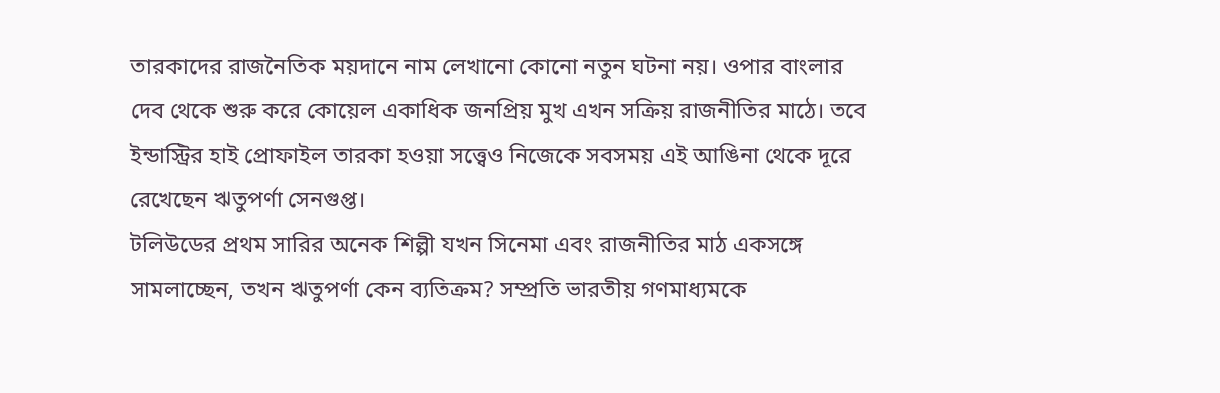তারকাদের রাজনৈতিক ময়দানে নাম লেখানো কোনো নতুন ঘটনা নয়। ওপার বাংলার দেব থেকে শুরু করে কোয়েল একাধিক জনপ্রিয় মুখ এখন সক্রিয় রাজনীতির মাঠে। তবে ইন্ডাস্ট্রির হাই প্রোফাইল তারকা হওয়া সত্ত্বেও নিজেকে সবসময় এই আঙিনা থেকে দূরে রেখেছেন ঋতুপর্ণা সেনগুপ্ত।
টলিউডের প্রথম সারির অনেক শিল্পী যখন সিনেমা এবং রাজনীতির মাঠ একসঙ্গে সামলাচ্ছেন, তখন ঋতুপর্ণা কেন ব্যতিক্রম? সম্প্রতি ভারতীয় গণমাধ্যমকে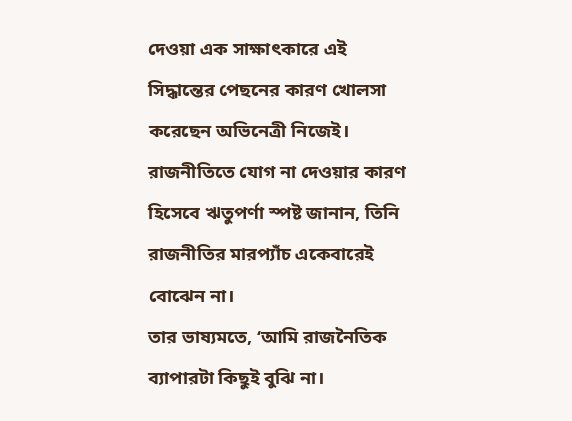দেওয়া এক সাক্ষাৎকারে এই সিদ্ধান্তের পেছনের কারণ খোলসা করেছেন অভিনেত্রী নিজেই।
রাজনীতিতে যোগ না দেওয়ার কারণ হিসেবে ঋতুপর্ণা স্পষ্ট জানান, তিনি রাজনীতির মারপ্যাঁচ একেবারেই বোঝেন না।
তার ভাষ্যমতে, ‘আমি রাজনৈতিক ব্যাপারটা কিছুই বুঝি না।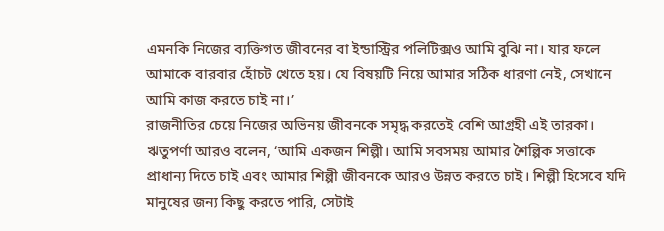এমনকি নিজের ব্যক্তিগত জীবনের বা ইন্ডাস্ট্রির পলিটিক্সও আমি বুঝি না। যার ফলে আমাকে বারবার হোঁচট খেতে হয়। যে বিষয়টি নিয়ে আমার সঠিক ধারণা নেই, সেখানে আমি কাজ করতে চাই না।’
রাজনীতির চেয়ে নিজের অভিনয় জীবনকে সমৃদ্ধ করতেই বেশি আগ্রহী এই তারকা। ঋতুপর্ণা আরও বলেন, ‘আমি একজন শিল্পী। আমি সবসময় আমার শৈল্পিক সত্তাকে প্রাধান্য দিতে চাই এবং আমার শিল্পী জীবনকে আরও উন্নত করতে চাই। শিল্পী হিসেবে যদি মানুষের জন্য কিছু করতে পারি, সেটাই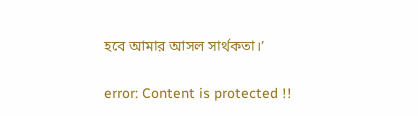হবে আমার আসল সার্থকতা।’

error: Content is protected !!